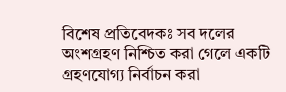বিশেষ প্রতিবেদকঃ সব দলের অংশগ্রহণ নিশ্চিত করা গেলে একটি গ্রহণযোগ্য নির্বাচন করা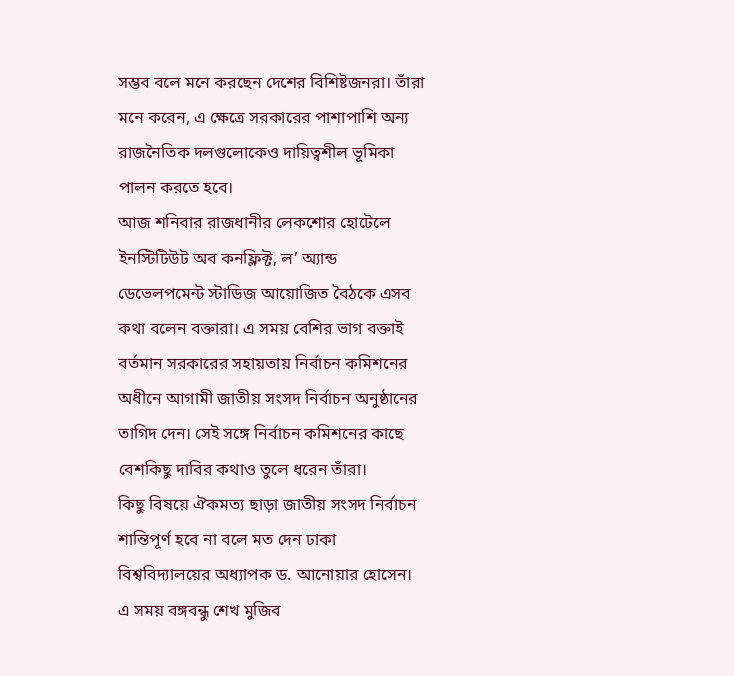সম্ভব বলে মনে করছেন দেশের বিশিষ্টজনরা। তাঁরা মনে করেন, এ ক্ষেত্রে সরকারের পাশাপাশি অন্য রাজনৈতিক দলগুলোকেও দায়িত্বশীল ভূমিকা পালন করতে হবে।
আজ শনিবার রাজধানীর লেকশোর হোটেলে ইনস্টিটিউট অব কনফ্লিক্ট, ল’ অ্যান্ড ডেভেলপমেন্ট স্টাডিজ আয়োজিত বৈঠকে এসব কথা বলেন বক্তারা। এ সময় বেশির ভাগ বক্তাই বর্তমান সরকারের সহায়তায় নির্বাচন কমিশনের অধীনে আগামী জাতীয় সংসদ নির্বাচন অনুষ্ঠানের তাগিদ দেন। সেই সঙ্গে নির্বাচন কমিশনের কাছে বেশকিছু দাবির কথাও তুলে ধরেন তাঁরা।
কিছু বিষয়ে ঐকমত্য ছাড়া জাতীয় সংসদ নির্বাচন শান্তিপূর্ণ হবে না বলে মত দেন ঢাকা বিশ্ববিদ্যালয়ের অধ্যাপক ড. আনোয়ার হোসেন।
এ সময় বঙ্গবন্ধু শেখ মুজিব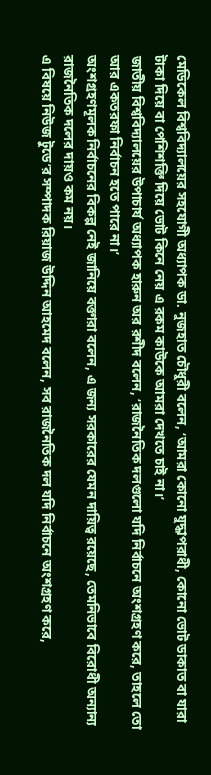মেডিকেল বিশ্ববিদ্যালয়ের সহযোগী অধ্যাপক ডা. নুজহাত চৌধুরী বলেন, ‘আমরা কোনো যুদ্ধাপরাধী, কোনো ভোট ডাকাত বা যারা টাকা দিয়ে বা পেশিশক্তি দিয়ে ভোট কিনে নেয় এ রকম কাউকে আমরা দেখতে চাই না।’
জাতীয় বিশ্ববিদ্যালয়ের উপাচার্য অধ্যাপক হারুন অর রশীদ বলেন, ‘রাজনৈতিক দলগুলো যদি নির্বাচনে অংশগ্রহণ করে, তাহলে তো আর একতরফা নির্বাচন হতে পারে না।’
অংশগ্রহণমূলক নির্বাচনের বিকল্প নেই জানিয়ে বক্তারা বলেন, এ জন্য সরকারের যেমন দায়িত্ব রয়েছে, তেমনিভাবে বিরোধী অন্যান্য রাজনৈতিক দলের দায়ও কম নয়।
এ বিষয়ে নিউজ টুডে’র সম্পাদক রিয়াজ উদ্দিন আহমেদ বলেন, সব রাজনৈতিক দল যদি নির্বাচনে অংশগ্রহণ করে,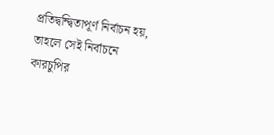প্রতিদ্বন্দ্বিতাপূর্ণ নির্বাচন হয়, তাহলে সেই নির্বাচনে কারচুপির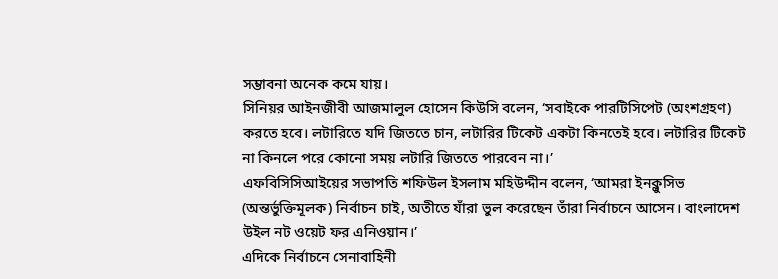সম্ভাবনা অনেক কমে যায়।
সিনিয়র আইনজীবী আজমালুল হোসেন কিউসি বলেন, ‘সবাইকে পারটিসিপেট (অংশগ্রহণ) করতে হবে। লটারিতে যদি জিততে চান, লটারির টিকেট একটা কিনতেই হবে। লটারির টিকেট না কিনলে পরে কোনো সময় লটারি জিততে পারবেন না।’
এফবিসিসিআইয়ের সভাপতি শফিউল ইসলাম মহিউদ্দীন বলেন, ‘আমরা ইনক্লুসিভ (অন্তর্ভুক্তিমূলক) নির্বাচন চাই, অতীতে যাঁরা ভুল করেছেন তাঁরা নির্বাচনে আসেন। বাংলাদেশ উইল নট ওয়েট ফর এনিওয়ান।’
এদিকে নির্বাচনে সেনাবাহিনী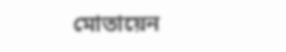মোতায়েন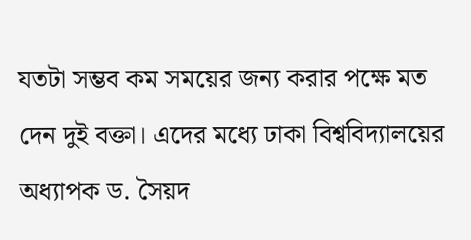যতটা সম্ভব কম সময়ের জন্য করার পক্ষে মত দেন দুই বক্তা। এদের মধ্যে ঢাকা বিশ্ববিদ্যালয়ের অধ্যাপক ড. সৈয়দ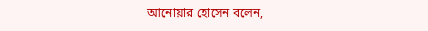আনোয়ার হোসেন বলেন,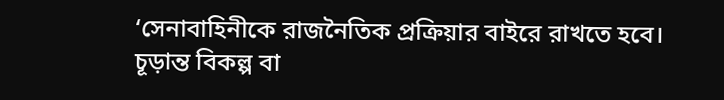‘সেনাবাহিনীকে রাজনৈতিক প্রক্রিয়ার বাইরে রাখতে হবে। চূড়ান্ত বিকল্প বা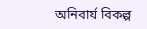অনিবার্য বিকল্প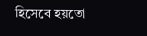হিসেবে হয়তো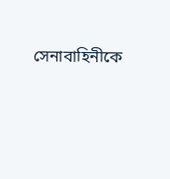সেনাবাহিনীকে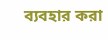ব্যবহার করা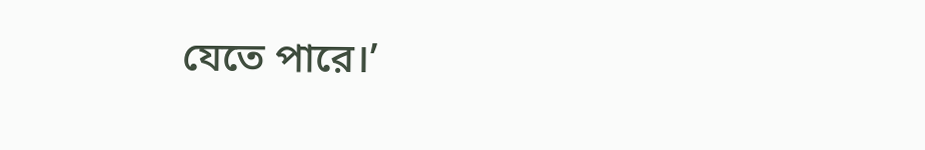যেতে পারে।’